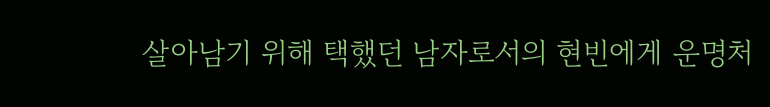살아남기 위해 택했던 남자로서의 현빈에게 운명처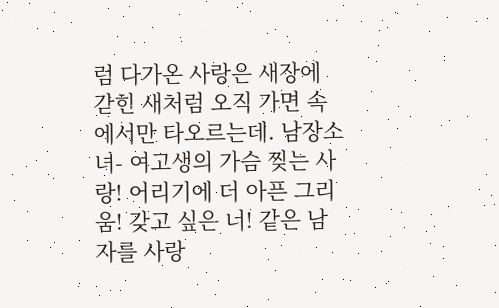럼 다가온 사랑은 새장에 갇힌 새처럼 오직 가면 속에서만 타오르는데. 남장소녀- 여고생의 가슴 찢는 사랑! 어리기에 더 아픈 그리움! 갖고 싶은 너! 같은 남자를 사랑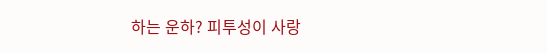하는 운하? 피투성이 사랑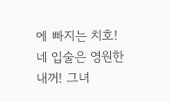에 빠지는 치호! 네 입술은 영원한 내꺼! 그녀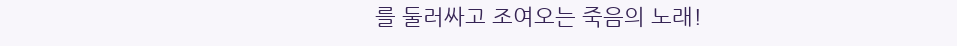를 둘러싸고 조여오는 죽음의 노래!